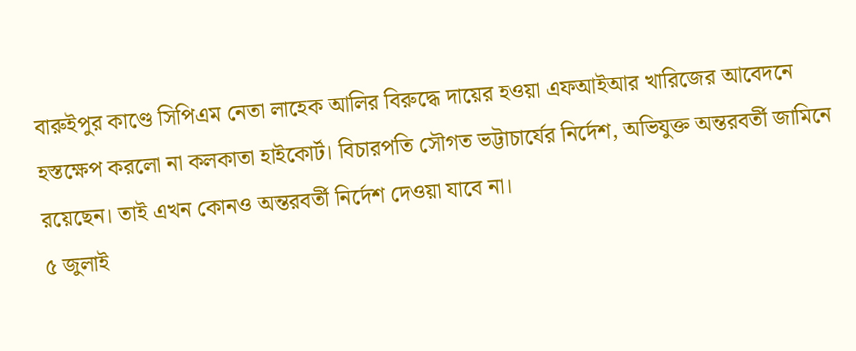বারুইপুর কাণ্ডে সিপিএম নেতা লাহেক আলির বিরুদ্ধে দায়ের হওয়া এফআইআর খারিজের আবেদনে হস্তক্ষেপ করলো না কলকাতা হাইকোর্ট। বিচারপতি সৌগত ভট্টাচার্যের নির্দেশ, অভিযুক্ত অন্তরবর্তী জামিনে রয়েছেন। তাই এখন কোনও অন্তরবর্তী নির্দেশ দেওয়া যাবে না।
৫ জুলাই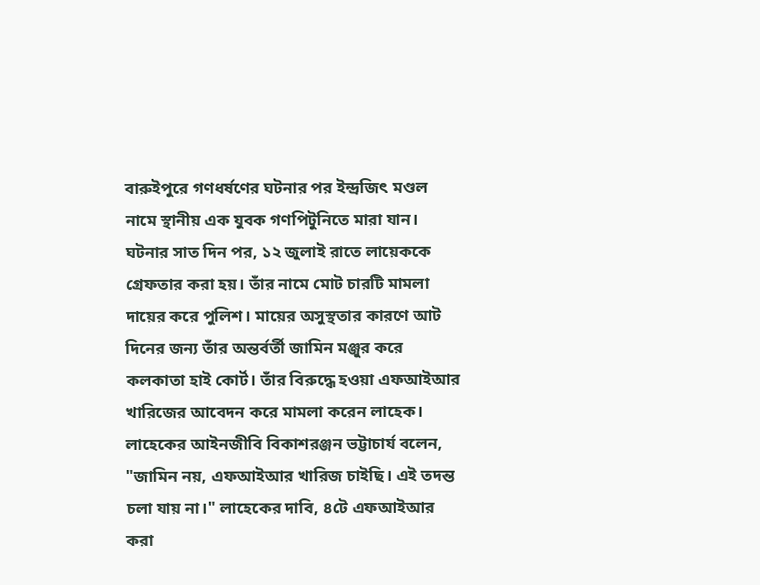বারুইপুরে গণধর্ষণের ঘটনার পর ইন্দ্রজিৎ মণ্ডল নামে স্থানীয় এক যুবক গণপিটুনিতে মারা যান। ঘটনার সাত দিন পর, ১২ জুলাই রাতে লায়েককে গ্রেফতার করা হয়। তাঁর নামে মোট চারটি মামলা দায়ের করে পুলিশ। মায়ের অসুস্থতার কারণে আট দিনের জন্য তাঁর অন্তর্বর্তী জামিন মঞ্জুর করে কলকাতা হাই কোর্ট। তাঁর বিরুদ্ধে হওয়া এফআইআর খারিজের আবেদন করে মামলা করেন লাহেক।
লাহেকের আইনজীবি বিকাশরঞ্জন ভট্টাচার্য বলেন, "জামিন নয়, এফআইআর খারিজ চাইছি। এই তদন্ত চলা যায় না।" লাহেকের দাবি, ৪টে এফআইআর করা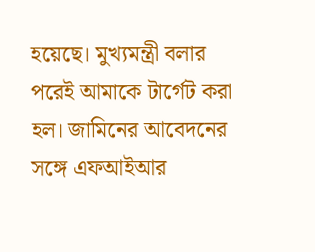হয়েছে। মুখ্যমন্ত্রী বলার পরেই আমাকে টার্গেট করা হল। জামিনের আবেদনের সঙ্গে এফআইআর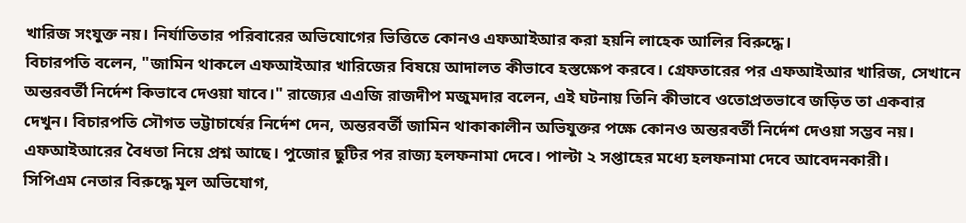খারিজ সংযুক্ত নয়। নির্যাতিতার পরিবারের অভিযোগের ভিত্তিতে কোনও এফআইআর করা হয়নি লাহেক আলির বিরুদ্ধে।
বিচারপতি বলেন, "জামিন থাকলে এফআইআর খারিজের বিষয়ে আদালত কীভাবে হস্তক্ষেপ করবে। গ্রেফতারের পর এফআইআর খারিজ, সেখানে অন্তরবর্তী নির্দেশ কিভাবে দেওয়া যাবে।" রাজ্যের এএজি রাজদীপ মজুমদার বলেন, এই ঘটনায় তিনি কীভাবে ওতোপ্রতভাবে জড়িত তা একবার দেখুন। বিচারপতি সৌগত ভট্টাচার্যের নির্দেশ দেন, অন্তরবর্তী জামিন থাকাকালীন অভিযুক্তর পক্ষে কোনও অন্তরবর্তী নির্দেশ দেওয়া সম্ভব নয়। এফআইআরের বৈধতা নিয়ে প্রশ্ন আছে। পুজোর ছুটির পর রাজ্য হলফনামা দেবে। পাল্টা ২ সপ্তাহের মধ্যে হলফনামা দেবে আবেদনকারী।
সিপিএম নেতার বিরুদ্ধে মূল অভিযোগ,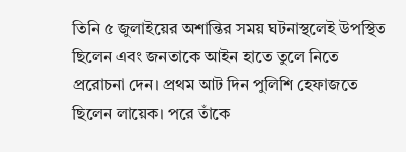তিনি ৫ জুলাইয়ের অশান্তির সময় ঘটনাস্থলেই উপস্থিত ছিলেন এবং জনতাকে আইন হাতে তুলে নিতে প্ররোচনা দেন। প্রথম আট দিন পুলিশি হেফাজতে ছিলেন লায়েক। পরে তাঁকে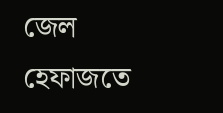জেল হেফাজতে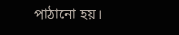পাঠানো হয়।